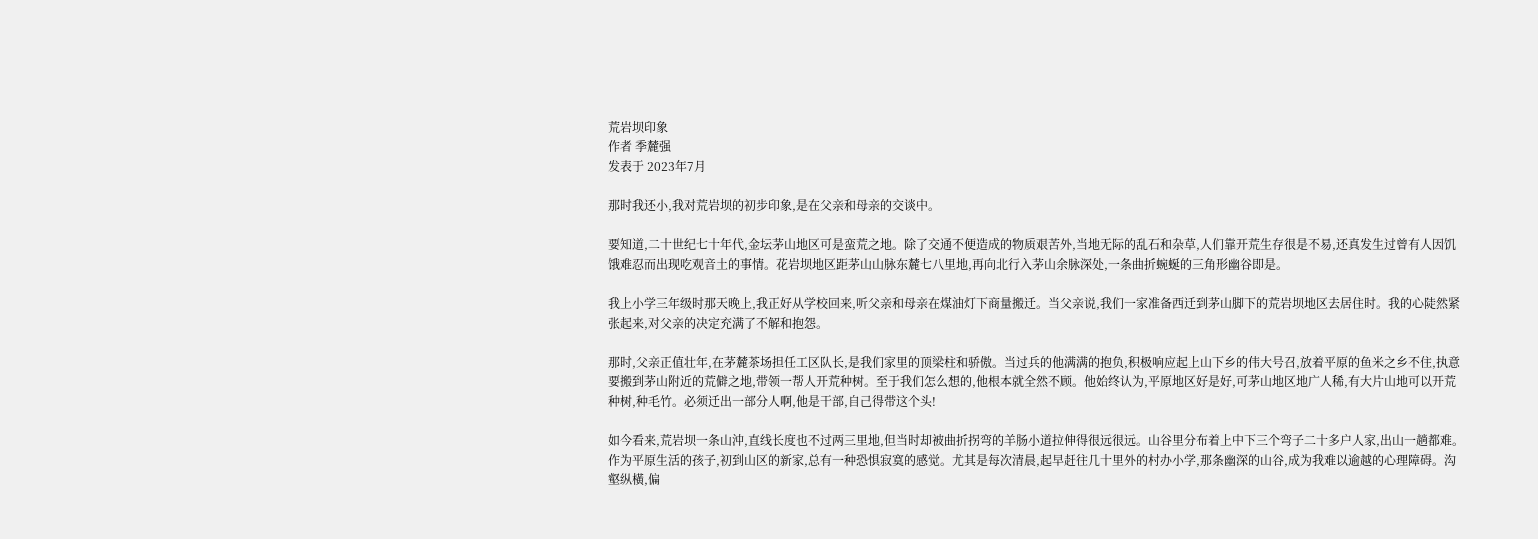荒岩坝印象
作者 季麓强
发表于 2023年7月

那时我还小,我对荒岩坝的初步印象,是在父亲和母亲的交谈中。

要知道,二十世纪七十年代,金坛茅山地区可是蛮荒之地。除了交通不便造成的物质艰苦外,当地无际的乱石和杂草,人们靠开荒生存很是不易,还真发生过曾有人因饥饿难忍而出现吃观音土的事情。花岩坝地区距茅山山脉东麓七八里地,再向北行入茅山余脉深处,一条曲折蜿蜒的三角形幽谷即是。

我上小学三年级时那天晚上,我正好从学校回来,听父亲和母亲在煤油灯下商量搬迁。当父亲说,我们一家准备西迁到茅山脚下的荒岩坝地区去居住时。我的心陡然紧张起来,对父亲的决定充满了不解和抱怨。

那时,父亲正值壮年,在茅麓茶场担任工区队长,是我们家里的顶梁柱和骄傲。当过兵的他满满的抱负,积极响应起上山下乡的伟大号召,放着平原的鱼米之乡不住,执意要搬到茅山附近的荒僻之地,带领一帮人开荒种树。至于我们怎么想的,他根本就全然不顾。他始终认为,平原地区好是好,可茅山地区地广人稀,有大片山地可以开荒种树,种毛竹。必须迁出一部分人啊,他是干部,自己得带这个头!

如今看来,荒岩坝一条山沖,直线长度也不过两三里地,但当时却被曲折拐弯的羊肠小道拉伸得很远很远。山谷里分布着上中下三个弯子二十多户人家,出山一趟都难。 作为平原生活的孩子,初到山区的新家,总有一种恐惧寂寞的感觉。尤其是每次清晨,起早赶往几十里外的村办小学,那条幽深的山谷,成为我难以逾越的心理障碍。沟壑纵橫,偏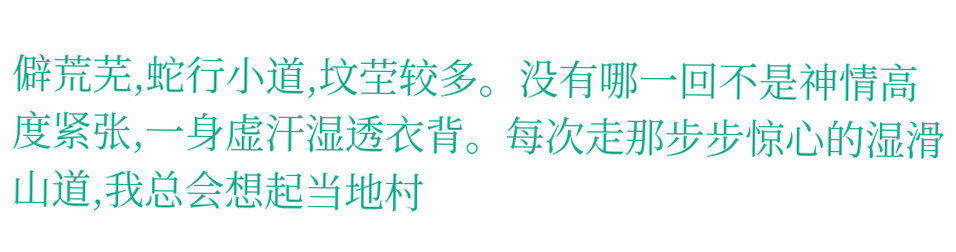僻荒芜,蛇行小道,坟茔较多。没有哪一回不是神情高度紧张,一身虚汗湿透衣背。每次走那步步惊心的湿滑山道,我总会想起当地村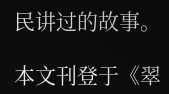民讲过的故事。

本文刊登于《翠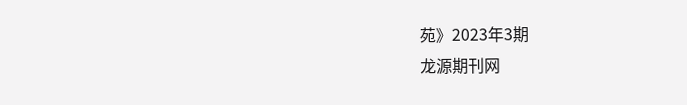苑》2023年3期
龙源期刊网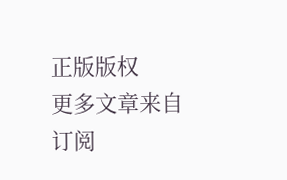正版版权
更多文章来自
订阅